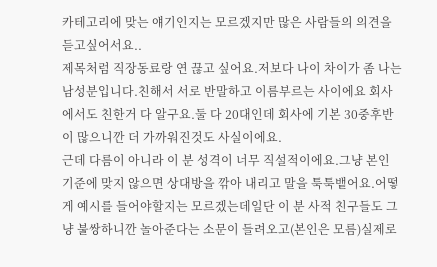카테고리에 맞는 얘기인지는 모르겠지만 많은 사람들의 의견을 듣고싶어서요..
제목처럼 직장동료랑 연 끊고 싶어요.저보다 나이 차이가 좀 나는 남성분입니다.친해서 서로 반말하고 이름부르는 사이에요 회사에서도 친한거 다 알구요.둘 다 20대인데 회사에 기본 30중후반이 많으니깐 더 가까워진것도 사실이에요.
근데 다름이 아니라 이 분 성격이 너무 직설적이에요.그냥 본인 기준에 맞지 않으면 상대방을 깎아 내리고 말을 툭툭뱉어요.어떻게 예시를 들어야할지는 모르겠는데일단 이 분 사적 친구들도 그냥 불쌍하니깐 놀아준다는 소문이 들려오고(본인은 모름)실제로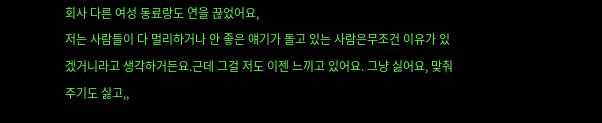회사 다른 여성 동료랑도 연을 끊었어요,
저는 사람들이 다 멀리하거나 안 좋은 얘기가 돌고 있는 사람은무조건 이유가 있겠거니라고 생각하거든요.근데 그걸 저도 이젠 느끼고 있어요. 그냥 싫어요, 맞춰주기도 싫고,,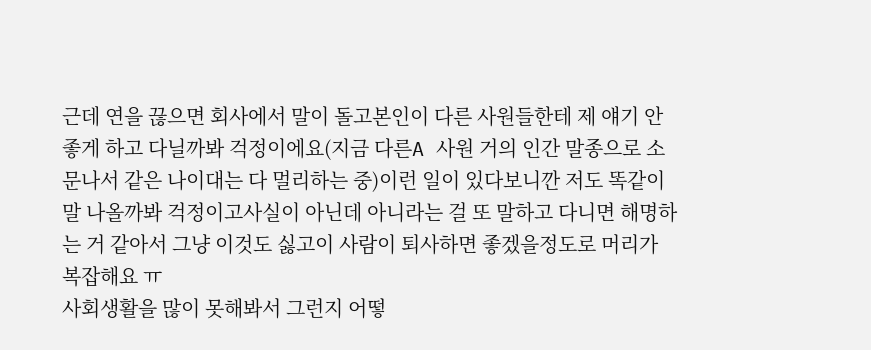근데 연을 끊으면 회사에서 말이 돌고본인이 다른 사원들한테 제 얘기 안 좋게 하고 다닐까봐 걱정이에요(지금 다른A 사원 거의 인간 말종으로 소문나서 같은 나이대는 다 멀리하는 중)이런 일이 있다보니깐 저도 똑같이 말 나올까봐 걱정이고사실이 아닌데 아니라는 걸 또 말하고 다니면 해명하는 거 같아서 그냥 이것도 싫고이 사람이 퇴사하면 좋겠을정도로 머리가 복잡해요 ㅠ
사회생활을 많이 못해봐서 그런지 어떻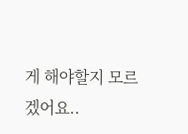게 해야할지 모르겠어요..